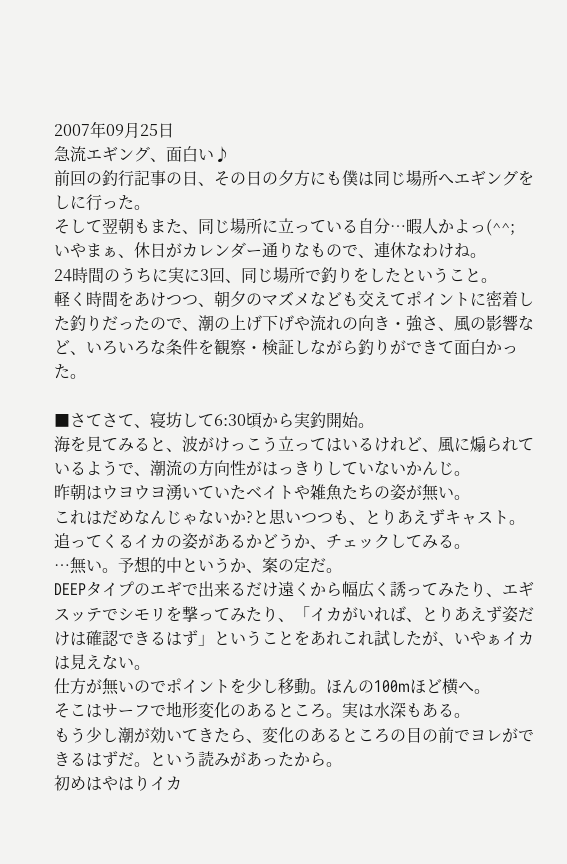2007年09月25日
急流エギング、面白い♪
前回の釣行記事の日、その日の夕方にも僕は同じ場所へエギングをしに行った。
そして翌朝もまた、同じ場所に立っている自分…暇人かよっ(^^;
いやまぁ、休日がカレンダー通りなもので、連休なわけね。
24時間のうちに実に3回、同じ場所で釣りをしたということ。
軽く時間をあけつつ、朝夕のマズメなども交えてポイントに密着した釣りだったので、潮の上げ下げや流れの向き・強さ、風の影響など、いろいろな条件を観察・検証しながら釣りができて面白かった。

■さてさて、寝坊して6:30頃から実釣開始。
海を見てみると、波がけっこう立ってはいるけれど、風に煽られているようで、潮流の方向性がはっきりしていないかんじ。
昨朝はウヨウヨ湧いていたベイトや雑魚たちの姿が無い。
これはだめなんじゃないか?と思いつつも、とりあえずキャスト。
追ってくるイカの姿があるかどうか、チェックしてみる。
…無い。予想的中というか、案の定だ。
DEEPタイプのエギで出来るだけ遠くから幅広く誘ってみたり、エギスッテでシモリを撃ってみたり、「イカがいれば、とりあえず姿だけは確認できるはず」ということをあれこれ試したが、いやぁイカは見えない。
仕方が無いのでポイントを少し移動。ほんの100mほど横へ。
そこはサーフで地形変化のあるところ。実は水深もある。
もう少し潮が効いてきたら、変化のあるところの目の前でヨレができるはずだ。という読みがあったから。
初めはやはりイカ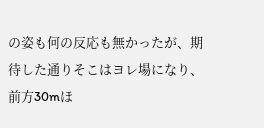の姿も何の反応も無かったが、期待した通りそこはヨレ場になり、前方30mほ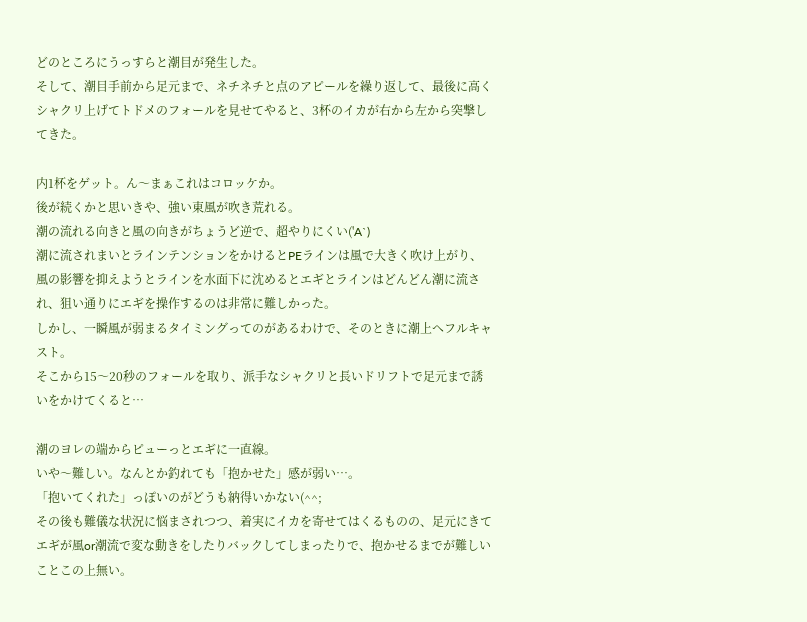どのところにうっすらと潮目が発生した。
そして、潮目手前から足元まで、ネチネチと点のアピールを繰り返して、最後に高くシャクリ上げてトドメのフォールを見せてやると、3杯のイカが右から左から突撃してきた。

内1杯をゲット。ん〜まぁこれはコロッケか。
後が続くかと思いきや、強い東風が吹き荒れる。
潮の流れる向きと風の向きがちょうど逆で、超やりにくい('A`)
潮に流されまいとラインテンションをかけるとPEラインは風で大きく吹け上がり、風の影響を抑えようとラインを水面下に沈めるとエギとラインはどんどん潮に流され、狙い通りにエギを操作するのは非常に難しかった。
しかし、一瞬風が弱まるタイミングってのがあるわけで、そのときに潮上へフルキャスト。
そこから15〜20秒のフォールを取り、派手なシャクリと長いドリフトで足元まで誘いをかけてくると…

潮のヨレの端からピューっとエギに一直線。
いや〜難しい。なんとか釣れても「抱かせた」感が弱い…。
「抱いてくれた」っぽいのがどうも納得いかない(^^;
その後も難儀な状況に悩まされつつ、着実にイカを寄せてはくるものの、足元にきてエギが風or潮流で変な動きをしたりバックしてしまったりで、抱かせるまでが難しいことこの上無い。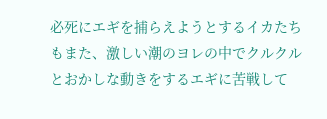必死にエギを捕らえようとするイカたちもまた、激しい潮のヨレの中でクルクルとおかしな動きをするエギに苦戦して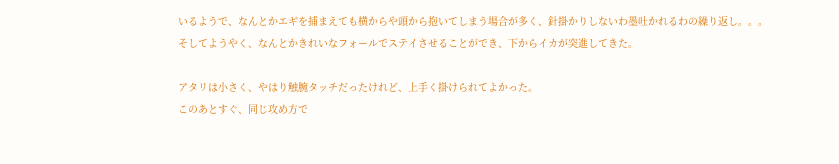いるようで、なんとかエギを捕まえても横からや頭から抱いてしまう場合が多く、針掛かりしないわ墨吐かれるわの繰り返し。。。
そしてようやく、なんとかきれいなフォールでステイさせることができ、下からイカが突進してきた。

アタリは小さく、やはり触腕タッチだったけれど、上手く掛けられてよかった。
このあとすぐ、同じ攻め方で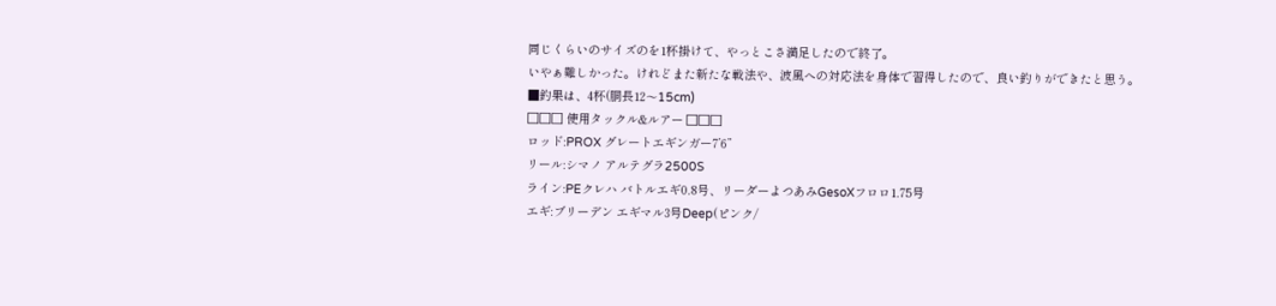同じくらいのサイズのを1杯掛けて、やっとこさ満足したので終了。
いやぁ難しかった。けれどまた新たな戦法や、波風への対応法を身体で習得したので、良い釣りができたと思う。
■釣果は、4杯(胴長12〜15cm)
□□□ 使用タックル&ルアー □□□
ロッド:PROX グレートエギンガー7’6”
リール:シマノ アルテグラ2500S
ライン:PEクレハ バトルエギ0.8号、リーダーよつあみGesoXフロロ1.75号
エギ:ブリーデン エギマル3号Deep(ピンク/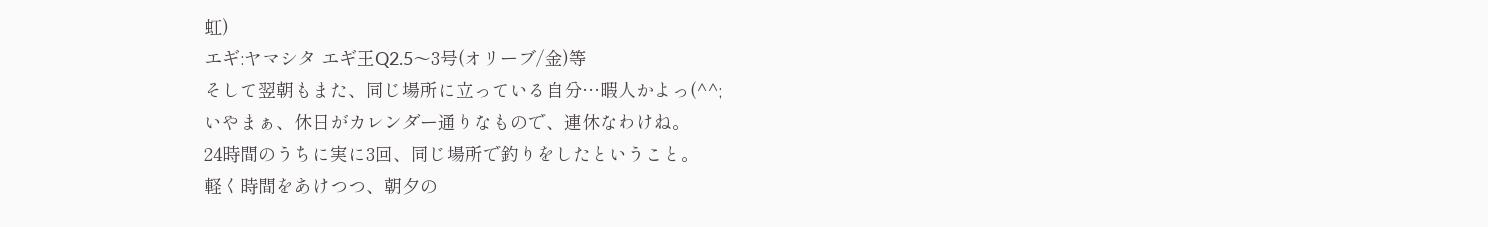虹)
エギ:ヤマシタ エギ王Q2.5〜3号(オリーブ/金)等
そして翌朝もまた、同じ場所に立っている自分…暇人かよっ(^^;
いやまぁ、休日がカレンダー通りなもので、連休なわけね。
24時間のうちに実に3回、同じ場所で釣りをしたということ。
軽く時間をあけつつ、朝夕の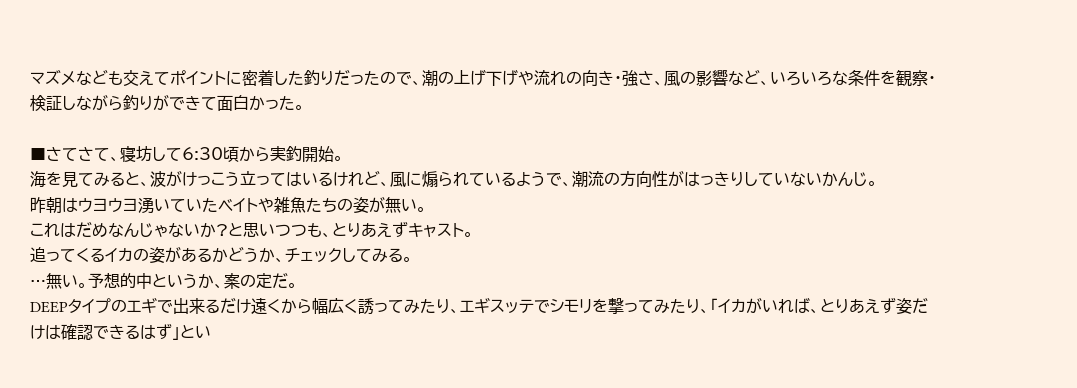マズメなども交えてポイントに密着した釣りだったので、潮の上げ下げや流れの向き・強さ、風の影響など、いろいろな条件を観察・検証しながら釣りができて面白かった。

■さてさて、寝坊して6:30頃から実釣開始。
海を見てみると、波がけっこう立ってはいるけれど、風に煽られているようで、潮流の方向性がはっきりしていないかんじ。
昨朝はウヨウヨ湧いていたベイトや雑魚たちの姿が無い。
これはだめなんじゃないか?と思いつつも、とりあえずキャスト。
追ってくるイカの姿があるかどうか、チェックしてみる。
…無い。予想的中というか、案の定だ。
DEEPタイプのエギで出来るだけ遠くから幅広く誘ってみたり、エギスッテでシモリを撃ってみたり、「イカがいれば、とりあえず姿だけは確認できるはず」とい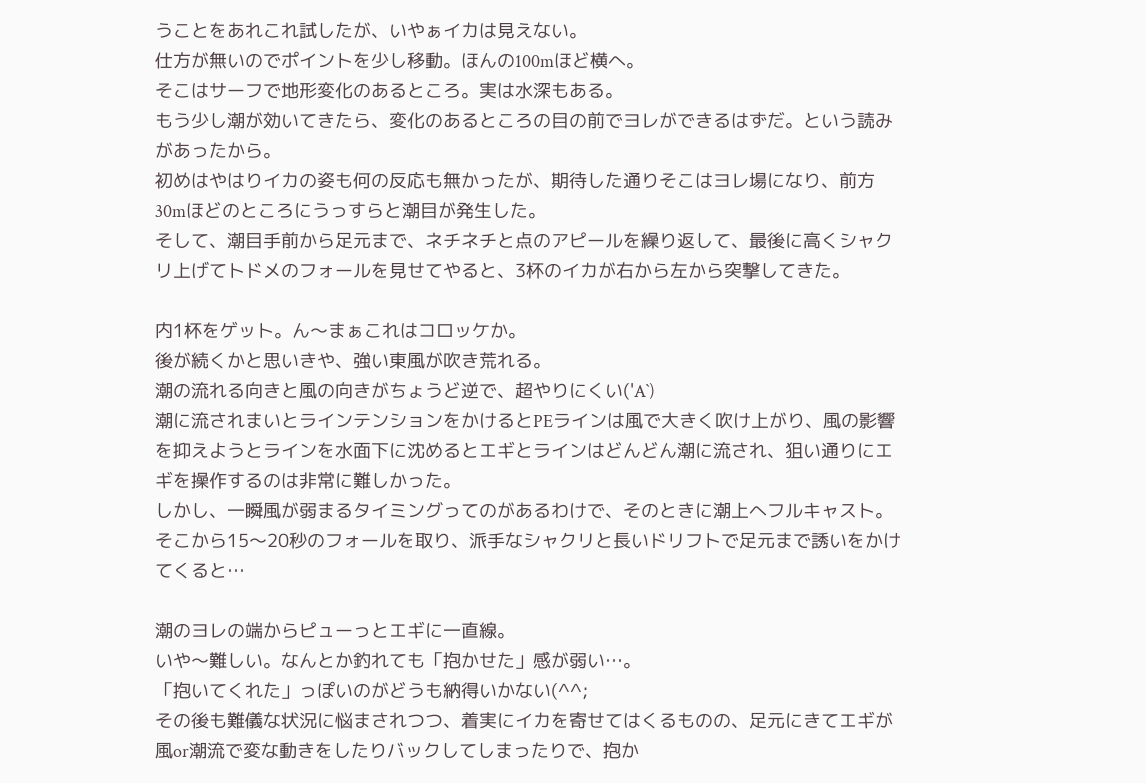うことをあれこれ試したが、いやぁイカは見えない。
仕方が無いのでポイントを少し移動。ほんの100mほど横へ。
そこはサーフで地形変化のあるところ。実は水深もある。
もう少し潮が効いてきたら、変化のあるところの目の前でヨレができるはずだ。という読みがあったから。
初めはやはりイカの姿も何の反応も無かったが、期待した通りそこはヨレ場になり、前方30mほどのところにうっすらと潮目が発生した。
そして、潮目手前から足元まで、ネチネチと点のアピールを繰り返して、最後に高くシャクリ上げてトドメのフォールを見せてやると、3杯のイカが右から左から突撃してきた。

内1杯をゲット。ん〜まぁこれはコロッケか。
後が続くかと思いきや、強い東風が吹き荒れる。
潮の流れる向きと風の向きがちょうど逆で、超やりにくい('A`)
潮に流されまいとラインテンションをかけるとPEラインは風で大きく吹け上がり、風の影響を抑えようとラインを水面下に沈めるとエギとラインはどんどん潮に流され、狙い通りにエギを操作するのは非常に難しかった。
しかし、一瞬風が弱まるタイミングってのがあるわけで、そのときに潮上へフルキャスト。
そこから15〜20秒のフォールを取り、派手なシャクリと長いドリフトで足元まで誘いをかけてくると…

潮のヨレの端からピューっとエギに一直線。
いや〜難しい。なんとか釣れても「抱かせた」感が弱い…。
「抱いてくれた」っぽいのがどうも納得いかない(^^;
その後も難儀な状況に悩まされつつ、着実にイカを寄せてはくるものの、足元にきてエギが風or潮流で変な動きをしたりバックしてしまったりで、抱か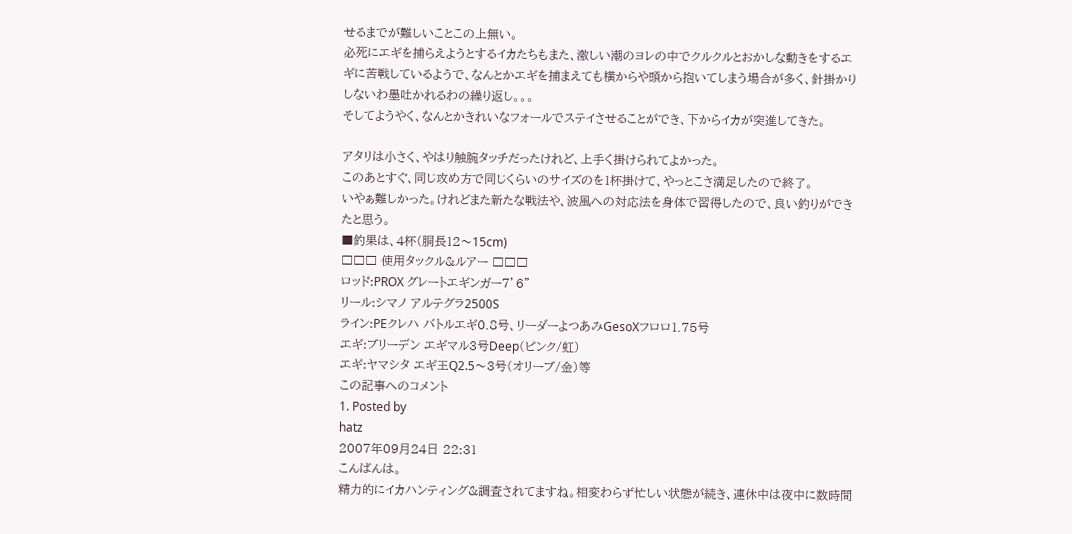せるまでが難しいことこの上無い。
必死にエギを捕らえようとするイカたちもまた、激しい潮のヨレの中でクルクルとおかしな動きをするエギに苦戦しているようで、なんとかエギを捕まえても横からや頭から抱いてしまう場合が多く、針掛かりしないわ墨吐かれるわの繰り返し。。。
そしてようやく、なんとかきれいなフォールでステイさせることができ、下からイカが突進してきた。

アタリは小さく、やはり触腕タッチだったけれど、上手く掛けられてよかった。
このあとすぐ、同じ攻め方で同じくらいのサイズのを1杯掛けて、やっとこさ満足したので終了。
いやぁ難しかった。けれどまた新たな戦法や、波風への対応法を身体で習得したので、良い釣りができたと思う。
■釣果は、4杯(胴長12〜15cm)
□□□ 使用タックル&ルアー □□□
ロッド:PROX グレートエギンガー7’6”
リール:シマノ アルテグラ2500S
ライン:PEクレハ バトルエギ0.8号、リーダーよつあみGesoXフロロ1.75号
エギ:ブリーデン エギマル3号Deep(ピンク/虹)
エギ:ヤマシタ エギ王Q2.5〜3号(オリーブ/金)等
この記事へのコメント
1. Posted by
hatz
2007年09月24日 22:31
こんばんは。
精力的にイカハンティング&調査されてますね。相変わらず忙しい状態が続き、連休中は夜中に数時間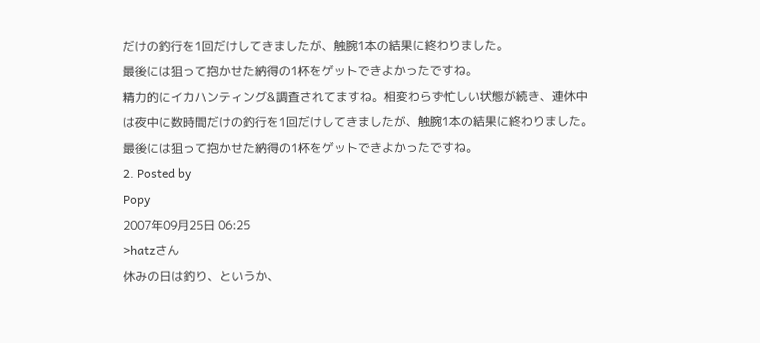だけの釣行を1回だけしてきましたが、触腕1本の結果に終わりました。
最後には狙って抱かせた納得の1杯をゲットできよかったですね。
精力的にイカハンティング&調査されてますね。相変わらず忙しい状態が続き、連休中は夜中に数時間だけの釣行を1回だけしてきましたが、触腕1本の結果に終わりました。
最後には狙って抱かせた納得の1杯をゲットできよかったですね。
2. Posted by
Popy
2007年09月25日 06:25
>hatzさん
休みの日は釣り、というか、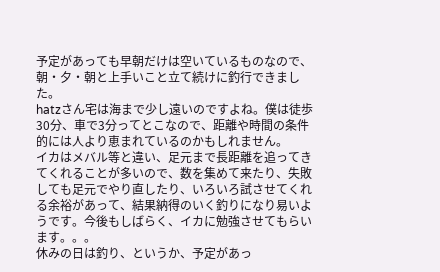予定があっても早朝だけは空いているものなので、朝・夕・朝と上手いこと立て続けに釣行できました。
hatzさん宅は海まで少し遠いのですよね。僕は徒歩30分、車で3分ってとこなので、距離や時間の条件的には人より恵まれているのかもしれません。
イカはメバル等と違い、足元まで長距離を追ってきてくれることが多いので、数を集めて来たり、失敗しても足元でやり直したり、いろいろ試させてくれる余裕があって、結果納得のいく釣りになり易いようです。今後もしばらく、イカに勉強させてもらいます。。。
休みの日は釣り、というか、予定があっ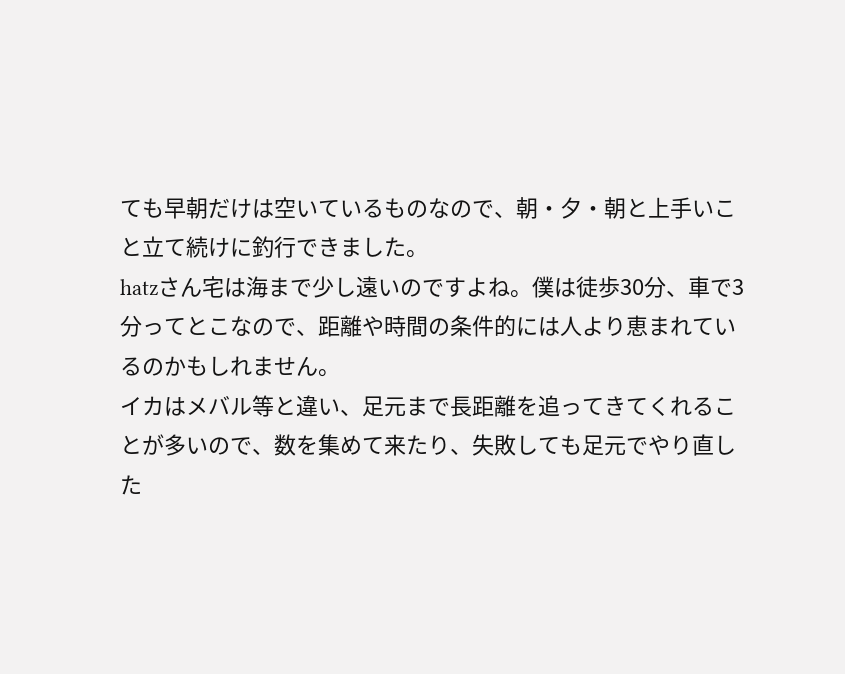ても早朝だけは空いているものなので、朝・夕・朝と上手いこと立て続けに釣行できました。
hatzさん宅は海まで少し遠いのですよね。僕は徒歩30分、車で3分ってとこなので、距離や時間の条件的には人より恵まれているのかもしれません。
イカはメバル等と違い、足元まで長距離を追ってきてくれることが多いので、数を集めて来たり、失敗しても足元でやり直した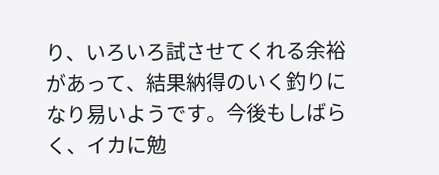り、いろいろ試させてくれる余裕があって、結果納得のいく釣りになり易いようです。今後もしばらく、イカに勉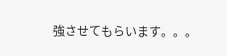強させてもらいます。。。